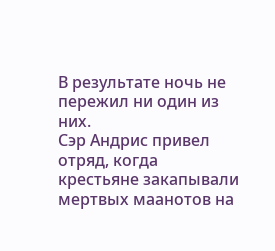В результате ночь не пережил ни один из них.
Сэр Андрис привел отряд, когда крестьяне закапывали мертвых маанотов на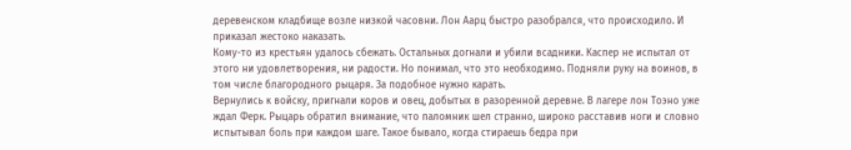деревенском кладбище возле низкой часовни. Лон Аарц быстро разобрался, что происходило. И приказал жестоко наказать.
Кому-то из крестьян удалось сбежать. Остальных догнали и убили всадники. Каспер не испытал от этого ни удовлетворения, ни радости. Но понимал, что это необходимо. Подняли руку на воинов, в том числе благородного рыцаря. За подобное нужно карать.
Вернулись к войску, пригнали коров и овец, добытых в разоренной деревне. В лагере лон Тоэно уже ждал Ферк. Рыцарь обратил внимание, что паломник шел странно, широко расставив ноги и словно испытывал боль при каждом шаге. Такое бывало, когда стираешь бедра при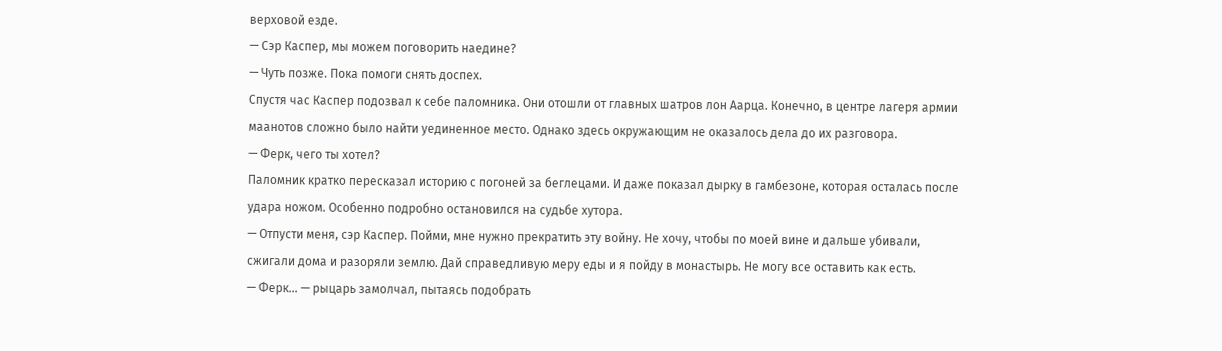верховой езде.
— Сэр Каспер, мы можем поговорить наедине?
— Чуть позже. Пока помоги снять доспех.
Спустя час Каспер подозвал к себе паломника. Они отошли от главных шатров лон Аарца. Конечно, в центре лагеря армии маанотов сложно было найти уединенное место. Однако здесь окружающим не оказалось дела до их разговора.
— Ферк, чего ты хотел?
Паломник кратко пересказал историю с погоней за беглецами. И даже показал дырку в гамбезоне, которая осталась после удара ножом. Особенно подробно остановился на судьбе хутора.
— Отпусти меня, сэр Каспер. Пойми, мне нужно прекратить эту войну. Не хочу, чтобы по моей вине и дальше убивали, сжигали дома и разоряли землю. Дай справедливую меру еды и я пойду в монастырь. Не могу все оставить как есть.
— Ферк... — рыцарь замолчал, пытаясь подобрать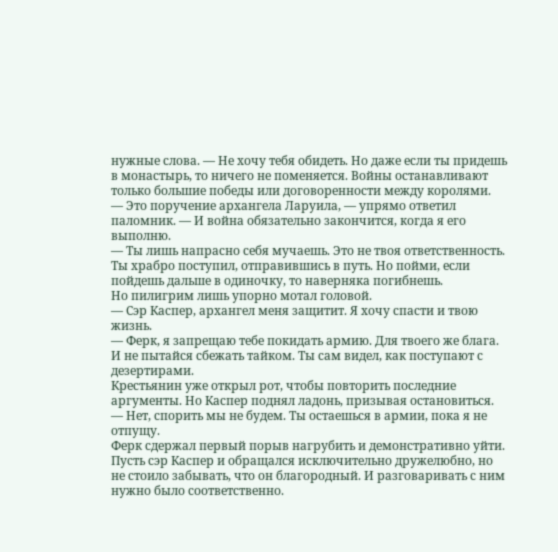нужные слова. — Не хочу тебя обидеть. Но даже если ты придешь в монастырь, то ничего не поменяется. Войны останавливают только большие победы или договоренности между королями.
— Это поручение архангела Ларуила, — упрямо ответил паломник. — И война обязательно закончится, когда я его выполню.
— Ты лишь напрасно себя мучаешь. Это не твоя ответственность. Ты храбро поступил, отправившись в путь. Но пойми, если пойдешь дальше в одиночку, то наверняка погибнешь.
Но пилигрим лишь упорно мотал головой.
— Сэр Каспер, архангел меня защитит. Я хочу спасти и твою жизнь.
— Ферк, я запрещаю тебе покидать армию. Для твоего же блага. И не пытайся сбежать тайком. Ты сам видел, как поступают с дезертирами.
Крестьянин уже открыл рот, чтобы повторить последние аргументы. Но Каспер поднял ладонь, призывая остановиться.
— Нет, спорить мы не будем. Ты остаешься в армии, пока я не отпущу.
Ферк сдержал первый порыв нагрубить и демонстративно уйти. Пусть сэр Каспер и обращался исключительно дружелюбно, но не стоило забывать, что он благородный. И разговаривать с ним нужно было соответственно.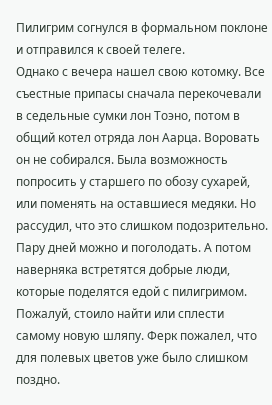Пилигрим согнулся в формальном поклоне и отправился к своей телеге.
Однако с вечера нашел свою котомку. Все съестные припасы сначала перекочевали в седельные сумки лон Тоэно, потом в общий котел отряда лон Аарца. Воровать он не собирался. Была возможность попросить у старшего по обозу сухарей, или поменять на оставшиеся медяки. Но рассудил, что это слишком подозрительно.
Пару дней можно и поголодать. А потом наверняка встретятся добрые люди, которые поделятся едой с пилигримом. Пожалуй, стоило найти или сплести самому новую шляпу. Ферк пожалел, что для полевых цветов уже было слишком поздно.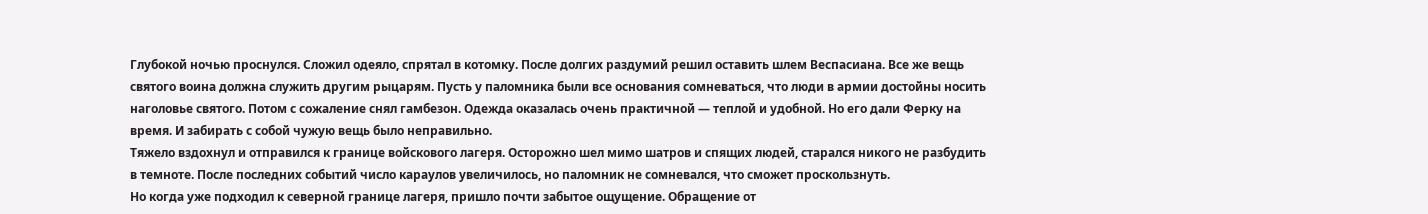Глубокой ночью проснулся. Сложил одеяло, спрятал в котомку. После долгих раздумий решил оставить шлем Веспасиана. Все же вещь святого воина должна служить другим рыцарям. Пусть у паломника были все основания сомневаться, что люди в армии достойны носить наголовье святого. Потом с сожаление снял гамбезон. Одежда оказалась очень практичной — теплой и удобной. Но его дали Ферку на время. И забирать с собой чужую вещь было неправильно.
Тяжело вздохнул и отправился к границе войскового лагеря. Осторожно шел мимо шатров и спящих людей, старался никого не разбудить в темноте. После последних событий число караулов увеличилось, но паломник не сомневался, что сможет проскользнуть.
Но когда уже подходил к северной границе лагеря, пришло почти забытое ощущение. Обращение от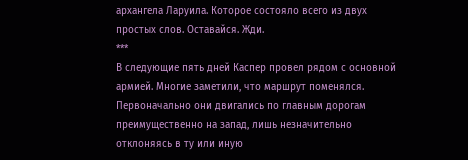архангела Ларуила. Которое состояло всего из двух простых слов. Оставайся. Жди.
***
В следующие пять дней Каспер провел рядом с основной армией. Многие заметили, что маршрут поменялся. Первоначально они двигались по главным дорогам преимущественно на запад, лишь незначительно отклоняясь в ту или иную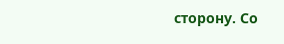сторону. Со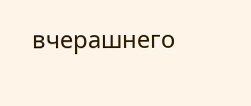вчерашнего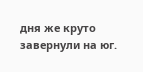дня же круто завернули на юг.